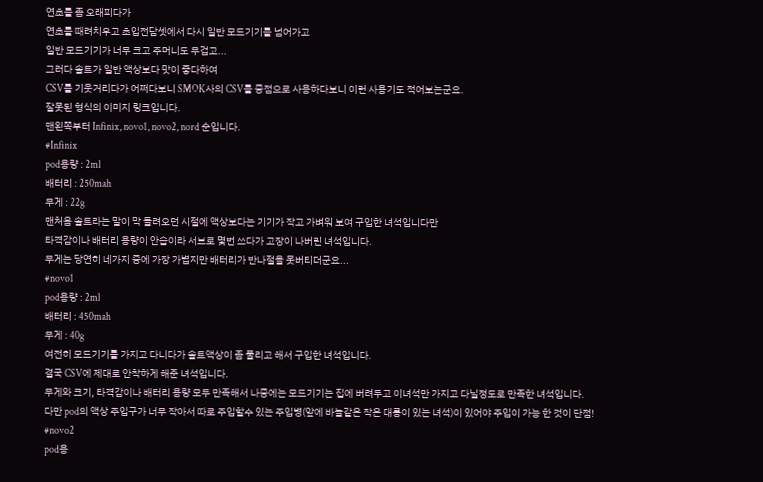연초를 좀 오래피다가
연초를 때려치우고 초입전담셋에서 다시 일반 모드기기를 넘어가고
일반 모드기기가 너무 크고 주머니도 무겁고...
그러다 솔트가 일반 액상보다 맛이 좋다하여
CSV를 기웃거리다가 어쩌다보니 SMOK사의 CSV를 중점으로 사용하다보니 이런 사용기도 적어보는군요.
잘못된 형식의 이미지 링크입니다.
맨왼쪽부터 Infinix, novo1, novo2, nord 순입니다.
#Infinix
pod용량 : 2ml
배터리 : 250mah
무게 : 22g
맨처음 솔트라는 말이 막 들려오던 시절에 액상보다는 기기가 작고 가벼워 보여 구입한 녀석입니다만
타격감이나 배터리 용량이 안습이라 서브로 몇번 쓰다가 고장이 나버린 녀석입니다.
무게는 당연히 네가지 중에 가장 가볍지만 배터리가 반나절을 못버티더군요...
#novo1
pod용량 : 2ml
배터리 : 450mah
무게 : 40g
여전히 모드기기를 가지고 다니다가 솔트액상이 좀 풀리고 해서 구입한 녀석입니다.
결국 CSV에 제대로 안착하게 해준 녀석입니다.
무게와 크기, 타격감이나 배터리 용량 모두 만족해서 나중에는 모드기기는 집에 버려두고 이녀석만 가지고 다닐정도로 만족한 녀석입니다.
다만 pod의 액상 주입구가 너무 작아서 따로 주입할수 있는 주입병(앞에 바늘같은 작은 대롱이 있는 녀석)이 있어야 주입이 가능 한 것이 단점!
#novo2
pod용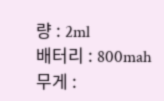량 : 2ml
배터리 : 800mah
무게 :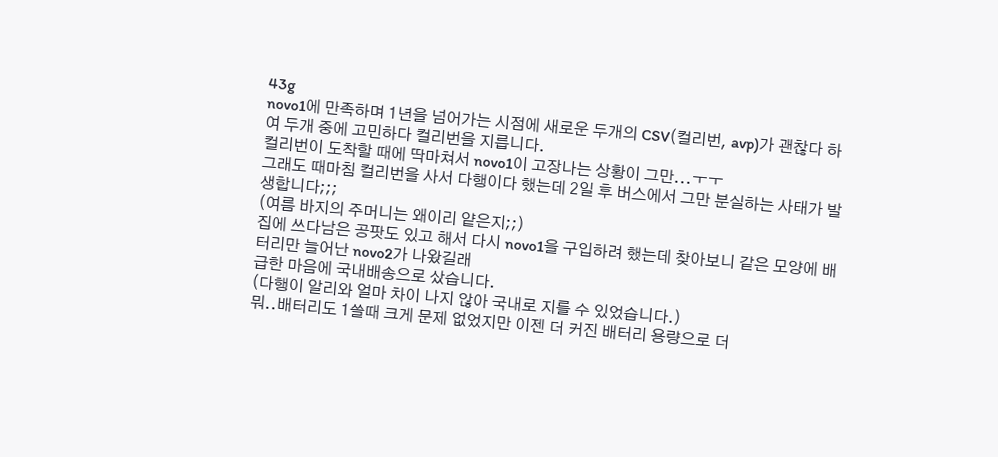43g
novo1에 만족하며 1년을 넘어가는 시점에 새로운 두개의 CSV(컬리번, avp)가 괜찮다 하여 두개 중에 고민하다 컬리번을 지릅니다.
컬리번이 도착할 때에 딱마쳐서 novo1이 고장나는 상황이 그만...ㅜㅜ
그래도 때마침 컬리번을 사서 다행이다 했는데 2일 후 버스에서 그만 분실하는 사태가 발생합니다;;;
(여름 바지의 주머니는 왜이리 얕은지;;)
집에 쓰다남은 공팟도 있고 해서 다시 novo1을 구입하려 했는데 찾아보니 같은 모양에 배터리만 늘어난 novo2가 나왔길래
급한 마음에 국내배송으로 샀습니다.
(다행이 알리와 얼마 차이 나지 않아 국내로 지를 수 있었습니다.)
뭐..배터리도 1쓸때 크게 문제 없었지만 이젠 더 커진 배터리 용량으로 더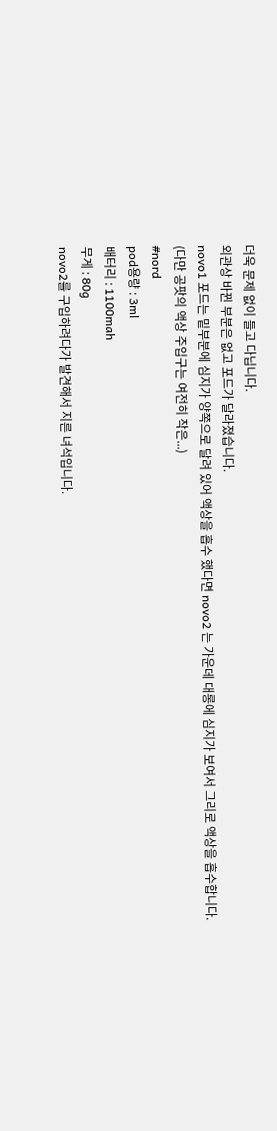더욱 문제 없이 들고 다닙니다.
외관상 바뀐 부분은 없고 포드가 달라졌습니다.
novo1 포드는 밑부분에 심지가 양쪽으로 달려 있어 액상을 흡수 했다면 novo2 는 가운데 대롱에 심지가 보여서 그리로 액상을 흡수합니다.
(다만 공팟의 액상 주입구는 여전히 작은...)
#nord
pod용량 : 3ml
배터리 : 1100mah
무게 : 80g
novo2를 구입하려다가 발견해서 지른 녀석입니다.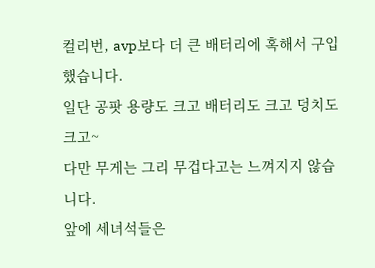컬리번, avp보다 더 큰 배터리에 혹해서 구입했습니다.
일단 공팟 용량도 크고 배터리도 크고 덩치도 크고~
다만 무게는 그리 무겁다고는 느껴지지 않습니다.
앞에 세녀석들은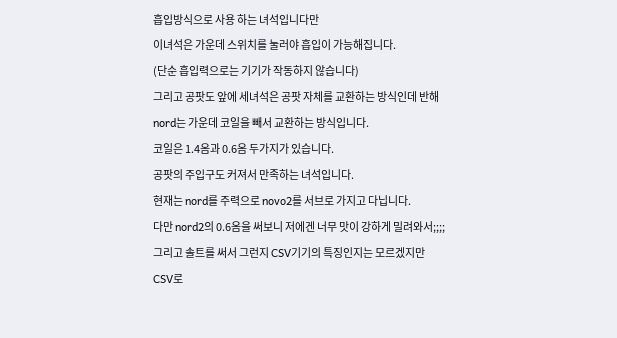흡입방식으로 사용 하는 녀석입니다만
이녀석은 가운데 스위치를 눌러야 흡입이 가능해집니다.
(단순 흡입력으로는 기기가 작동하지 않습니다)
그리고 공팟도 앞에 세녀석은 공팟 자체를 교환하는 방식인데 반해
nord는 가운데 코일을 빼서 교환하는 방식입니다.
코일은 1.4옴과 0.6옴 두가지가 있습니다.
공팟의 주입구도 커져서 만족하는 녀석입니다.
현재는 nord를 주력으로 novo2를 서브로 가지고 다닙니다.
다만 nord2의 0.6옴을 써보니 저에겐 너무 맛이 강하게 밀려와서;;;;
그리고 솔트를 써서 그런지 CSV기기의 특징인지는 모르겠지만
CSV로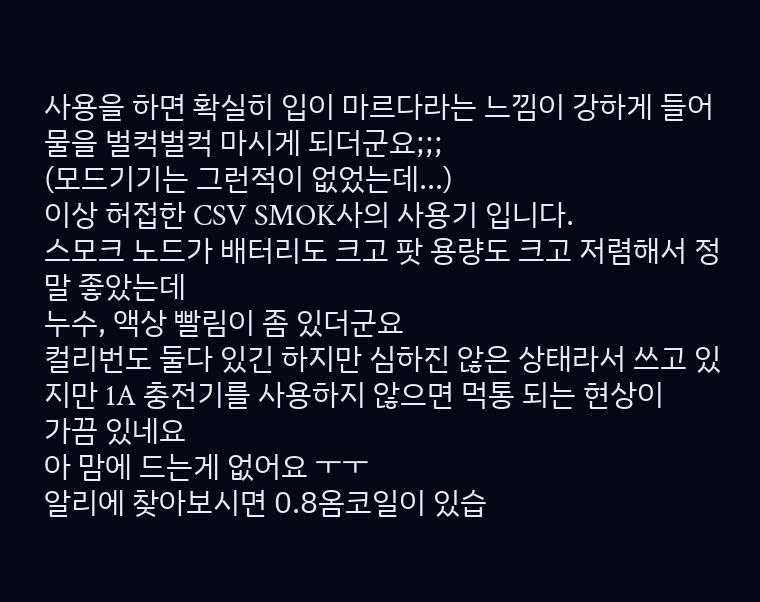사용을 하면 확실히 입이 마르다라는 느낌이 강하게 들어 물을 벌컥벌컥 마시게 되더군요;;;
(모드기기는 그런적이 없었는데...)
이상 허접한 CSV SMOK사의 사용기 입니다.
스모크 노드가 배터리도 크고 팟 용량도 크고 저렴해서 정말 좋았는데
누수, 액상 빨림이 좀 있더군요
컬리번도 둘다 있긴 하지만 심하진 않은 상태라서 쓰고 있지만 1A 충전기를 사용하지 않으면 먹통 되는 현상이
가끔 있네요
아 맘에 드는게 없어요 ㅜㅜ
알리에 찾아보시면 0.8옴코일이 있습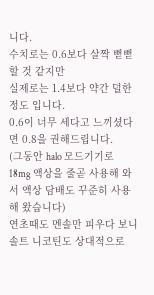니다.
수치로는 0.6보다 살짝 뻗뻗할 것 같지만
실제로는 1.4보다 약간 덜한 정도 입니다.
0.6이 너무 세다고 느끼셨다면 0.8을 권해드립니다.
(그동안 halo 모드기기로 18mg 액상을 줄곧 사용해 와서 액상 담배도 꾸준히 사용해 왔습니다)
연초때도 멘솔만 피우다 보니 솔트 니코틴도 상대적으로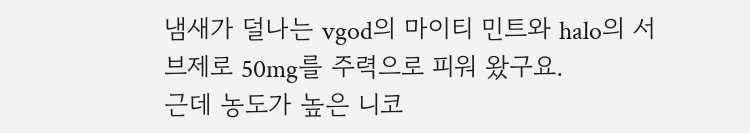냄새가 덜나는 vgod의 마이티 민트와 halo의 서브제로 50mg를 주력으로 피워 왔구요.
근데 농도가 높은 니코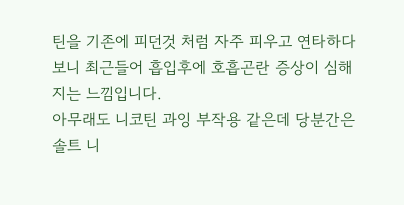틴을 기존에 피던것 처럼 자주 피우고 연타하다 보니 최근들어 흡입후에 호흡곤란 증상이 심해지는 느낌입니다.
아무래도 니코틴 과잉 부작용 같은데 당분간은 솔트 니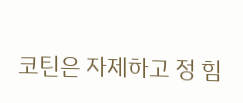코틴은 자제하고 정 힘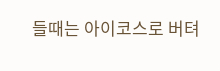들때는 아이코스로 버텨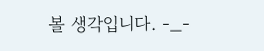볼 생각입니다. -_-